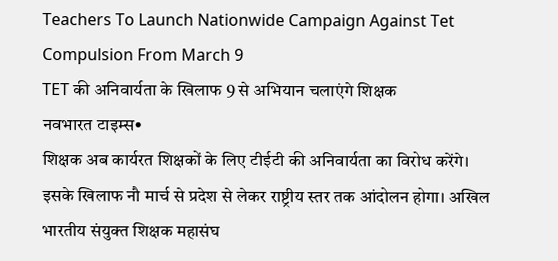Teachers To Launch Nationwide Campaign Against Tet Compulsion From March 9
TET की अनिवार्यता के खिलाफ 9 से अभियान चलाएंगे शिक्षक
नवभारत टाइम्स•
शिक्षक अब कार्यरत शिक्षकों के लिए टीईटी की अनिवार्यता का विरोध करेंगे। इसके खिलाफ नौ मार्च से प्रदेश से लेकर राष्ट्रीय स्तर तक आंदोलन होगा। अखिल भारतीय संयुक्त शिक्षक महासंघ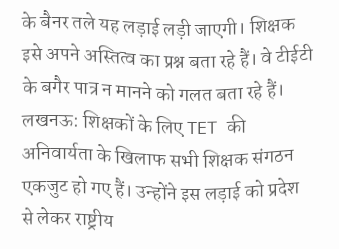के बैनर तले यह लड़ाई लड़ी जाएगी। शिक्षक इसे अपने अस्तित्व का प्रश्न बता रहे हैं। वे टीईटी के बगैर पात्र न मानने को गलत बता रहे हैं।
लखनऊ: शिक्षकों के लिए TET की अनिवार्यता के खिलाफ सभी शिक्षक संगठन एकजुट हो गए हैं। उन्होंने इस लड़ाई को प्रदेश से लेकर राष्ट्रीय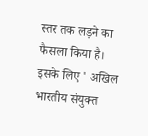स्तर तक लड़ने का फैसला किया है। इसके लिए ' अखिल भारतीय संयुक्त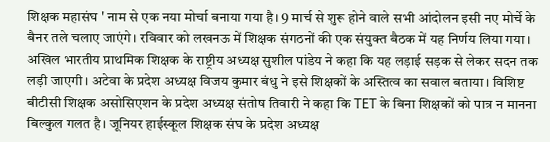शिक्षक महासंघ ' नाम से एक नया मोर्चा बनाया गया है। 9 मार्च से शुरू होने वाले सभी आंदोलन इसी नए मोर्चे के बैनर तले चलाए जाएंगे। रविवार को लखनऊ में शिक्षक संगठनों की एक संयुक्त बैठक में यह निर्णय लिया गया।
अखिल भारतीय प्राथमिक शिक्षक के राष्ट्रीय अध्यक्ष सुशील पांडेय ने कहा कि यह लड़ाई सड़क से लेकर सदन तक लड़ी जाएगी। अटेवा के प्रदेश अध्यक्ष विजय कुमार बंधु ने इसे शिक्षकों के अस्तित्व का सवाल बताया। विशिष्ट बीटीसी शिक्षक असोसिएशन के प्रदेश अध्यक्ष संतोष तिवारी ने कहा कि TET के बिना शिक्षकों को पात्र न मानना बिल्कुल गलत है। जूनियर हाईस्कूल शिक्षक संघ के प्रदेश अध्यक्ष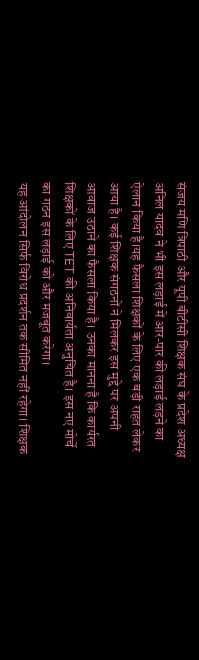संजय मणि त्रिपाठी और यूपी बीटीसी शिक्षक संघ के प्रदेश अध्यक्ष अनिल यादव ने भी इस लड़ाई में आर-पार की लड़ाई लड़ने का ऐलान किया है।यह फैसला शिक्षकों के लिए एक बड़ी राहत लेकर आया है। कई शिक्षक संगठनों ने मिलकर इस मुद्दे पर अपनी आवाज उठाने का फैसला किया है। उनका मानना है कि कार्यरत शिक्षकों के लिए TET की अनिवार्यता अनुचित है। इस नए मोर्चे का गठन इस लड़ाई को और मजबूत करेगा।
यह आंदोलन सिर्फ विरोध प्रदर्शन तक सीमित नहीं रहेगा। शिक्षक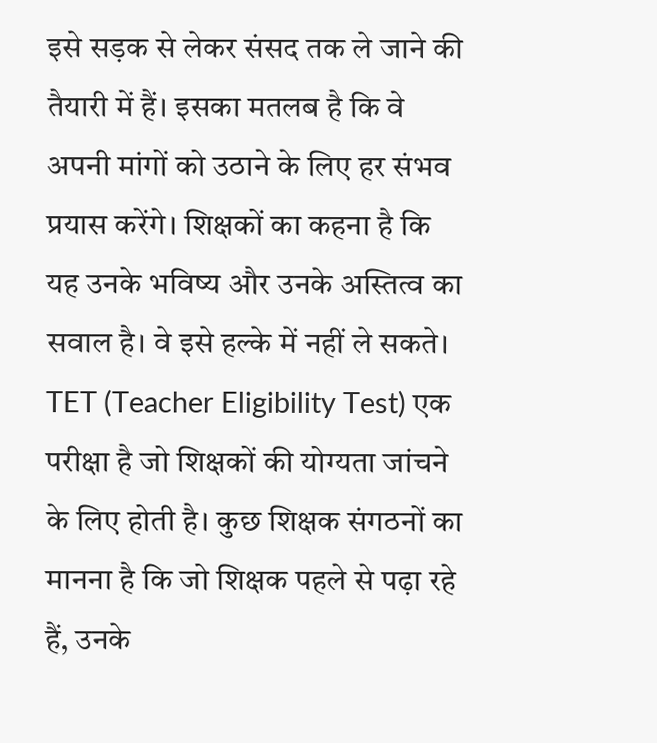इसे सड़क से लेकर संसद तक ले जाने की तैयारी में हैं। इसका मतलब है कि वे अपनी मांगों को उठाने के लिए हर संभव प्रयास करेंगे। शिक्षकों का कहना है कि यह उनके भविष्य और उनके अस्तित्व का सवाल है। वे इसे हल्के में नहीं ले सकते।
TET (Teacher Eligibility Test) एक परीक्षा है जो शिक्षकों की योग्यता जांचने के लिए होती है। कुछ शिक्षक संगठनों का मानना है कि जो शिक्षक पहले से पढ़ा रहे हैं, उनके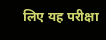लिए यह परीक्षा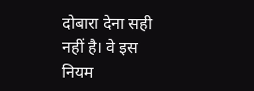दोबारा देना सही नहीं है। वे इस नियम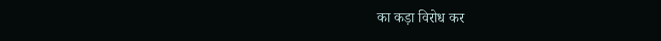का कड़ा विरोध कर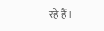रहे हैं।